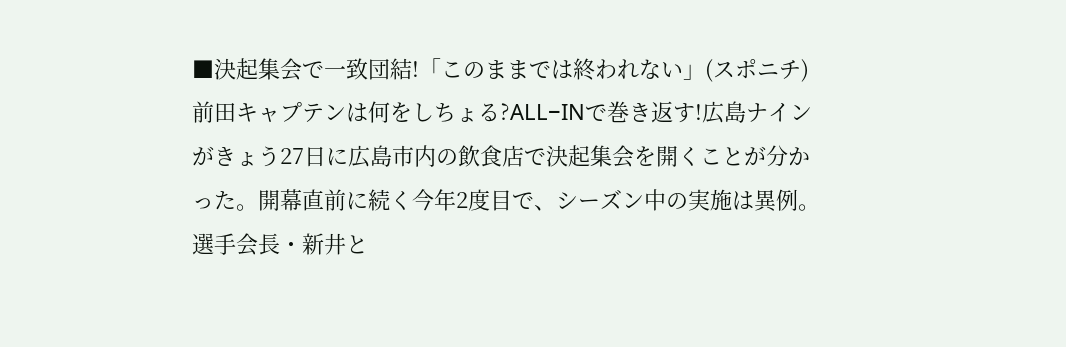■決起集会で一致団結!「このままでは終われない」(スポニチ)
前田キャプテンは何をしちょる?ALL−INで巻き返す!広島ナインがきょう27日に広島市内の飲食店で決起集会を開くことが分かった。開幕直前に続く今年2度目で、シーズン中の実施は異例。選手会長・新井と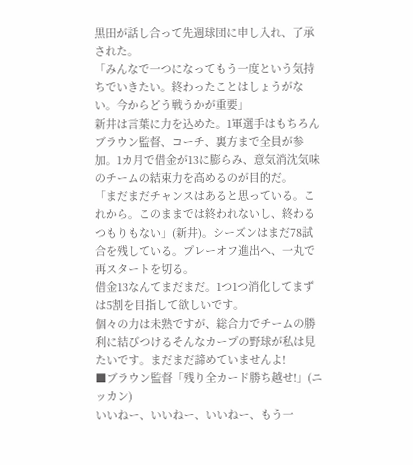黒田が話し合って先週球団に申し入れ、了承された。
「みんなで一つになってもう一度という気持ちでいきたい。終わったことはしょうがない。今からどう戦うかが重要」
新井は言葉に力を込めた。1軍選手はもちろんブラウン監督、コーチ、裏方まで全員が参加。1カ月で借金が13に膨らみ、意気消沈気味のチームの結束力を高めるのが目的だ。
「まだまだチャンスはあると思っている。これから。このままでは終われないし、終わるつもりもない」(新井)。シーズンはまだ78試合を残している。プレーオフ進出へ、一丸で再スタートを切る。
借金13なんてまだまだ。1つ1つ消化してまずは5割を目指して欲しいです。
個々の力は未熟ですが、総合力でチームの勝利に結びつけるそんなカープの野球が私は見たいです。まだまだ諦めていませんよ!
■ブラウン監督「残り全カード勝ち越せ!」(ニッカン)
いいねー、いいねー、いいねー、もう一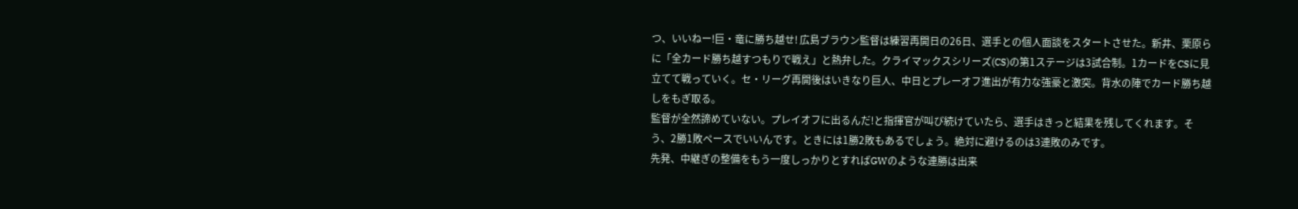つ、いいねー!巨・竜に勝ち越せ! 広島ブラウン監督は練習再開日の26日、選手との個人面談をスタートさせた。新井、栗原らに「全カード勝ち越すつもりで戦え」と熱弁した。クライマックスシリーズ(CS)の第1ステージは3試合制。1カードをCSに見立てて戦っていく。セ・リーグ再開後はいきなり巨人、中日とプレーオフ進出が有力な強豪と激突。背水の陣でカード勝ち越しをもぎ取る。
監督が全然諦めていない。プレイオフに出るんだ!と指揮官が叫び続けていたら、選手はきっと結果を残してくれます。そう、2勝1敗ペースでいいんです。ときには1勝2敗もあるでしょう。絶対に避けるのは3連敗のみです。
先発、中継ぎの整備をもう一度しっかりとすればGWのような連勝は出来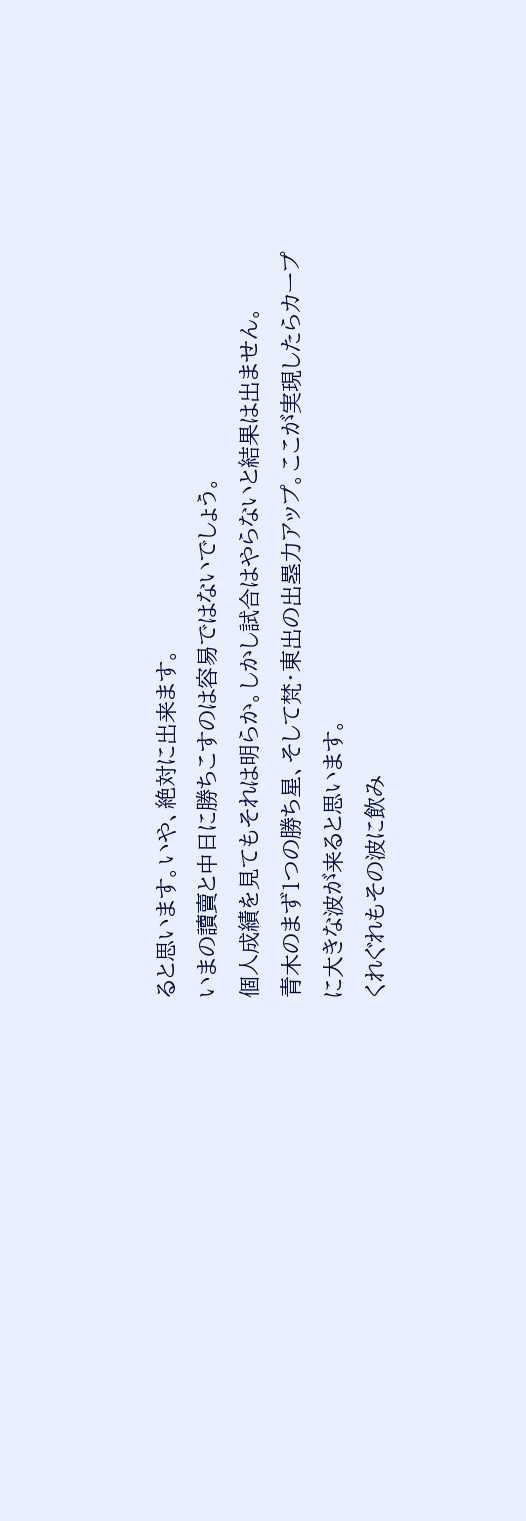ると思います。いや、絶対に出来ます。
いまの讀賣と中日に勝ちこすのは容易ではないでしょう。
個人成績を見てもそれは明らか。しかし試合はやらないと結果は出ません。
青木のまず1つの勝ち星、そして梵・東出の出塁力アップ。ここが実現したらカープに大きな波が来ると思います。
くれぐれもその波に飲み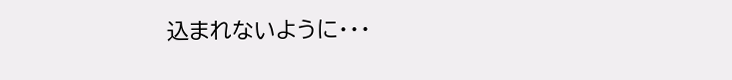込まれないように・・・